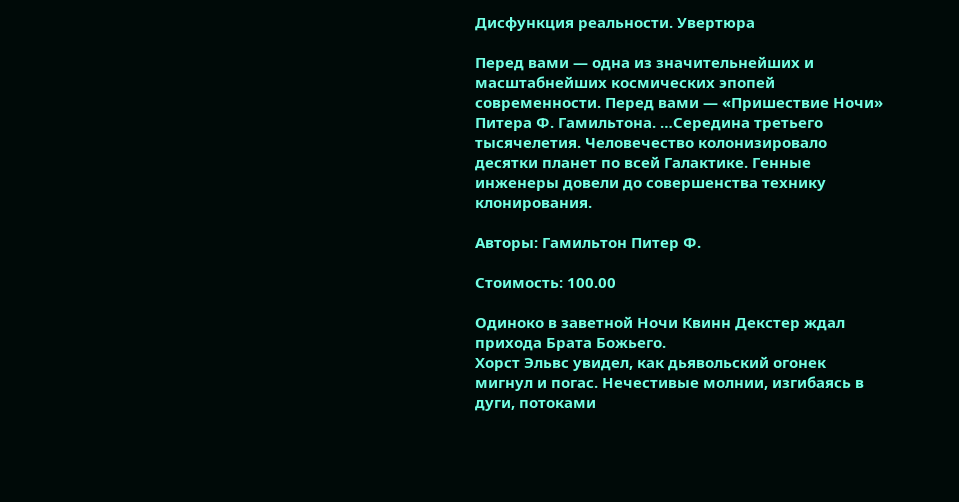Дисфункция реальности. Увертюра

Перед вами — одна из значительнейших и масштабнейших космических эпопей современности. Перед вами — «Пришествие Ночи» Питера Ф. Гамильтона. …Середина третьего тысячелетия. Человечество колонизировало десятки планет по всей Галактике. Генные инженеры довели до совершенства технику клонирования.

Авторы: Гамильтон Питер Ф.

Стоимость: 100.00

Одиноко в заветной Ночи Квинн Декстер ждал прихода Брата Божьего.
Хорст Эльвс увидел, как дьявольский огонек мигнул и погас. Нечестивые молнии, изгибаясь в дуги, потоками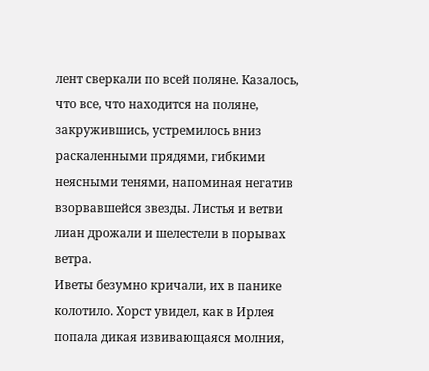лент сверкали по всей поляне. Казалось, что все, что находится на поляне, закружившись, устремилось вниз раскаленными прядями, гибкими неясными тенями, напоминая негатив взорвавшейся звезды. Листья и ветви лиан дрожали и шелестели в порывах ветра.
Иветы безумно кричали, их в панике колотило. Хорст увидел, как в Ирлея попала дикая извивающаяся молния,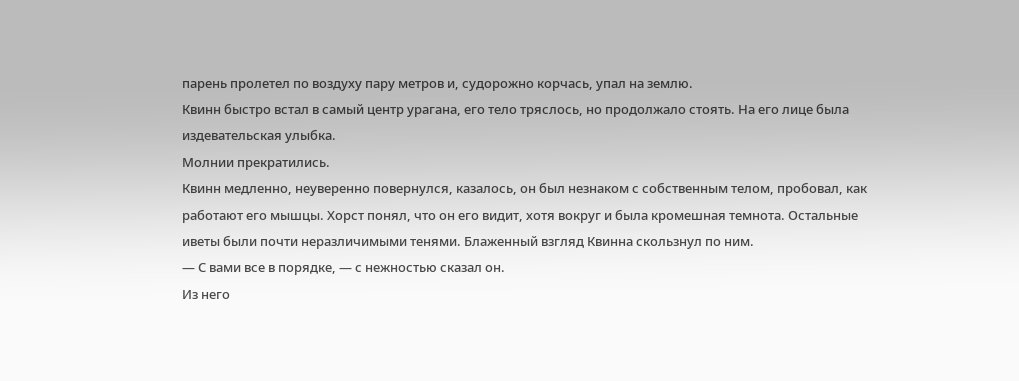парень пролетел по воздуху пару метров и, судорожно корчась, упал на землю.
Квинн быстро встал в самый центр урагана, его тело тряслось, но продолжало стоять. На его лице была издевательская улыбка.
Молнии прекратились.
Квинн медленно, неуверенно повернулся, казалось, он был незнаком с собственным телом, пробовал, как работают его мышцы. Хорст понял, что он его видит, хотя вокруг и была кромешная темнота. Остальные иветы были почти неразличимыми тенями. Блаженный взгляд Квинна скользнул по ним.
— С вами все в порядке, — с нежностью сказал он.
Из него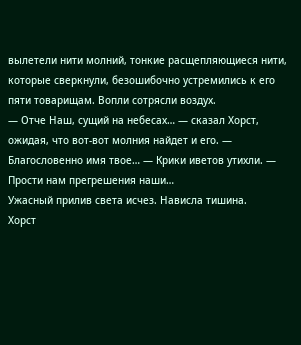вылетели нити молний, тонкие расщепляющиеся нити, которые сверкнули, безошибочно устремились к его пяти товарищам. Вопли сотрясли воздух.
— Отче Наш, сущий на небесах… — сказал Хорст, ожидая, что вот-вот молния найдет и его. — Благословенно имя твое… — Крики иветов утихли. — Прости нам прегрешения наши…
Ужасный прилив света исчез. Нависла тишина.
Хорст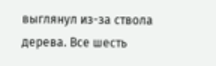выглянул из-за ствола дерева. Все шесть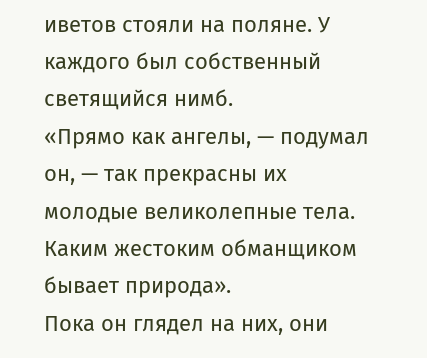иветов стояли на поляне. У каждого был собственный светящийся нимб.
«Прямо как ангелы, — подумал он, — так прекрасны их молодые великолепные тела. Каким жестоким обманщиком бывает природа».
Пока он глядел на них, они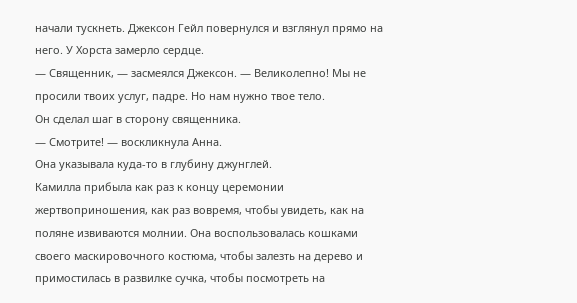начали тускнеть. Джексон Гейл повернулся и взглянул прямо на него. У Хорста замерло сердце.
— Священник, — засмеялся Джексон. — Великолепно! Мы не просили твоих услуг, падре. Но нам нужно твое тело.
Он сделал шаг в сторону священника.
— Смотрите! — воскликнула Анна.
Она указывала куда-то в глубину джунглей.
Камилла прибыла как раз к концу церемонии жертвоприношения, как раз вовремя, чтобы увидеть, как на поляне извиваются молнии. Она воспользовалась кошками своего маскировочного костюма, чтобы залезть на дерево и примостилась в развилке сучка, чтобы посмотреть на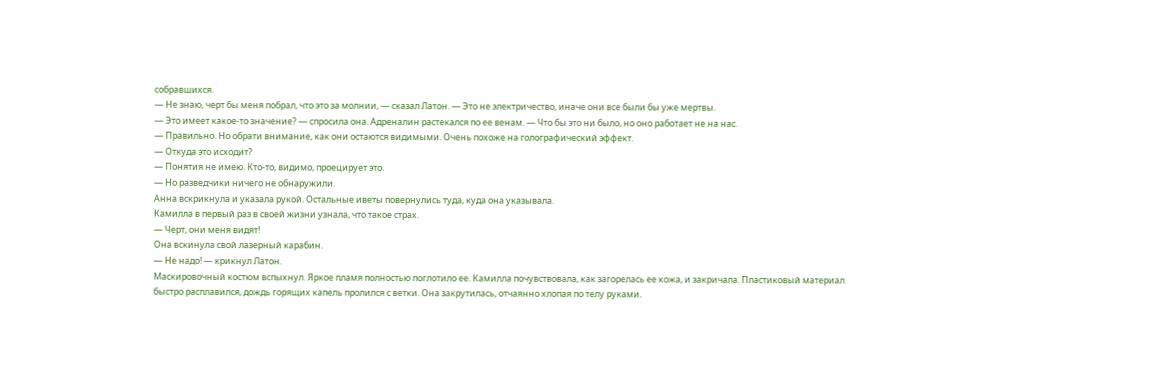собравшихся.
— Не знаю, черт бы меня побрал, что это за молнии, — сказал Латон. — Это не электричество, иначе они все были бы уже мертвы.
— Это имеет какое-то значение? — спросила она. Адреналин растекался по ее венам. — Что бы это ни было, но оно работает не на нас.
— Правильно. Но обрати внимание, как они остаются видимыми. Очень похоже на голографический эффект.
— Откуда это исходит?
— Понятия не имею. Кто-то, видимо, проецирует это.
— Но разведчики ничего не обнаружили.
Анна вскрикнула и указала рукой. Остальные иветы повернулись туда, куда она указывала.
Камилла в первый раз в своей жизни узнала, что такое страх.
— Черт, они меня видят!
Она вскинула свой лазерный карабин.
— Не надо! — крикнул Латон.
Маскировочный костюм вспыхнул. Яркое пламя полностью поглотило ее. Камилла почувствовала, как загорелась ее кожа, и закричала. Пластиковый материал быстро расплавился, дождь горящих капель пролился с ветки. Она закрутилась, отчаянно хлопая по телу руками.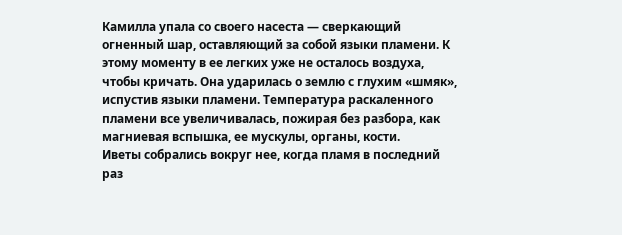Камилла упала со своего насеста — сверкающий огненный шар, оставляющий за собой языки пламени. К этому моменту в ее легких уже не осталось воздуха, чтобы кричать. Она ударилась о землю с глухим «шмяк», испустив языки пламени. Температура раскаленного пламени все увеличивалась, пожирая без разбора, как магниевая вспышка, ее мускулы, органы, кости.
Иветы собрались вокруг нее, когда пламя в последний раз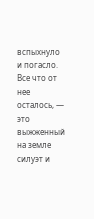вспыхнуло и погасло. Все что от нее осталось, — это выжженный на земле силуэт и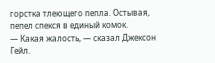горстка тлеющего пепла. Остывая, пепел спекся в единый комок.
— Какая жалость, — сказал Джексон Гейл.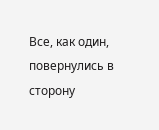Все, как один, повернулись в сторону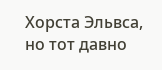Хорста Эльвса, но тот давно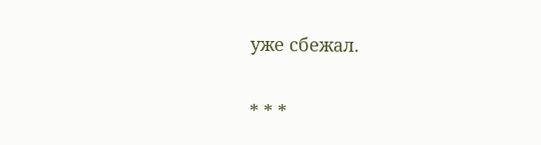уже сбежал.

* * *